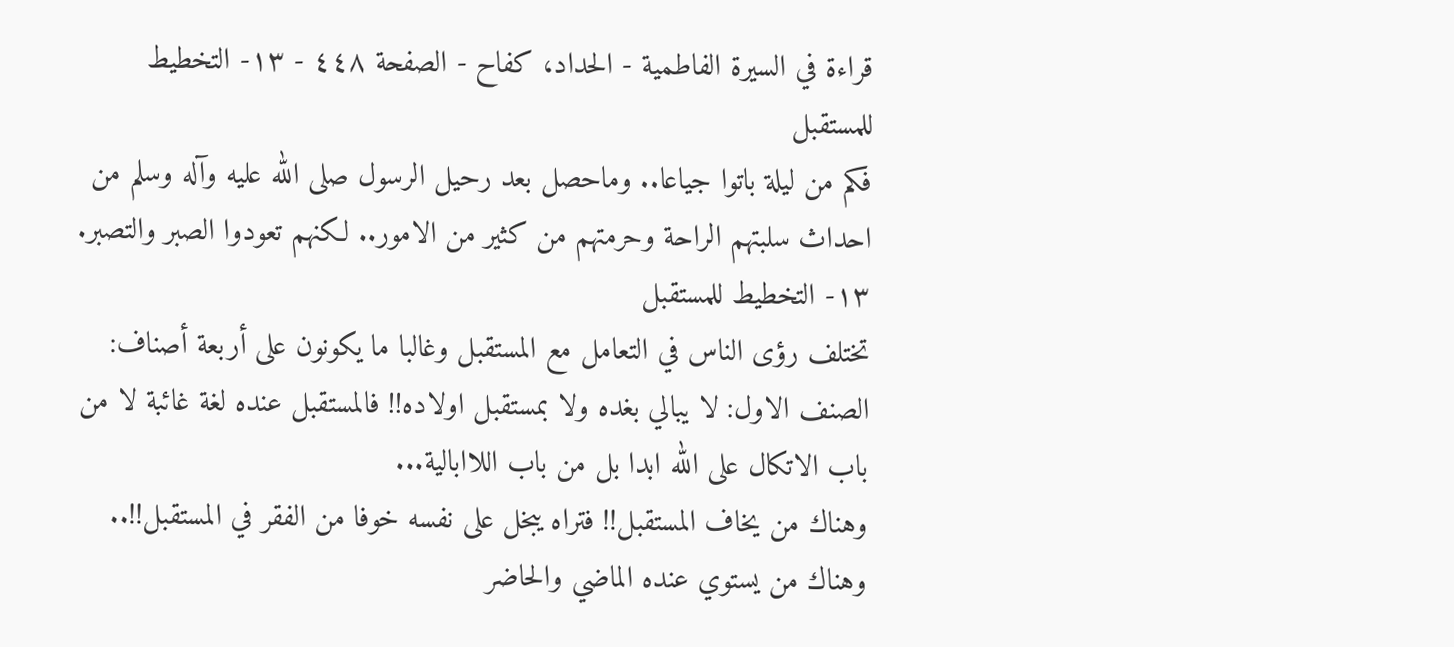قراءة في السيرة الفاطمية - الحداد، كفاح - الصفحة ٤٤٨ - ١٣- التخطيط للمستقبل
فكم من ليلة باتوا جياعا.. وماحصل بعد رحيل الرسول صلى الله عليه وآله وسلم من احداث سلبتهم الراحة وحرمتهم من كثير من الامور.. لكنهم تعودوا الصبر والتصبر.
١٣- التخطيط للمستقبل
تختلف رؤى الناس في التعامل مع المستقبل وغالبا ما يكونون على أربعة أصناف:
الصنف الاول: لا يبالي بغده ولا بمستقبل اولاده!! فالمستقبل عنده لغة غائبة لا من باب الاتكال على الله ابدا بل من باب اللاابالية...
وهناك من يخاف المستقبل!! فتراه يبخل على نفسه خوفا من الفقر في المستقبل!!..
وهناك من يستوي عنده الماضي والحاضر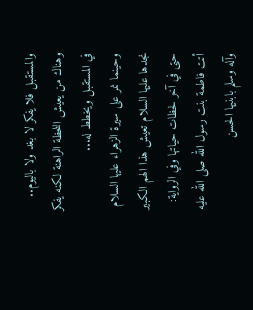والمستقبل فلا يفكر لا بغد ولا باليوم..
وهناك من يعيش اللحظة الراهنة لكنه يفكر في المستقبل ويخطط له...
وحينما نمر على سيرة الزهراء عليها السلام نجدها عليها السلام تعيش هذا الهم الكبير حتى في آخر لحظات حياتها وفي الرواية:
أتت فاطمة بنت رسول الله صلى الله عليه وآله وسلم بابنيها الحسن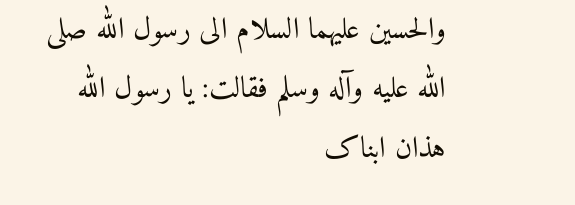والحسين عليهما السلام الى رسول الله صلى الله عليه وآله وسلم فقالت: يا رسول الله هذان ابناک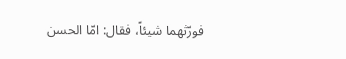فورّثهما شيئاً، فقال: امّا الحسن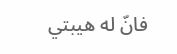فانّ له هيبتي